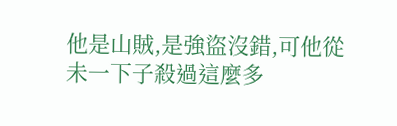他是山賊,是強盜沒錯,可他從未一下子殺過這麼多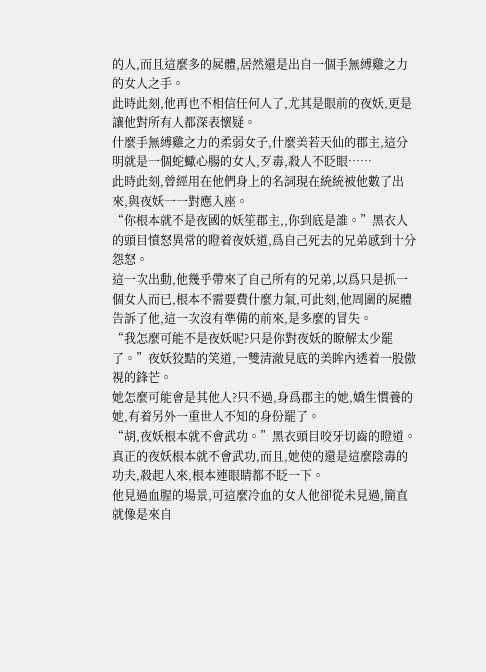的人,而且這麼多的屍體,居然還是出自一個手無縛雞之力的女人之手。
此時此刻,他再也不相信任何人了,尤其是眼前的夜妖,更是讓他對所有人都深表懷疑。
什麼手無縛雞之力的柔弱女子,什麼美若天仙的郡主,這分明就是一個蛇蠍心腸的女人,歹毒,殺人不眨眼……
此時此刻,曾經用在他們身上的名詞現在統統被他數了出來,與夜妖一一對應入座。
“你根本就不是夜國的妖笙郡主,,你到底是誰。”黑衣人的頭目憤怒異常的瞪着夜妖道,爲自己死去的兄弟感到十分怨怒。
這一次出動,他幾乎帶來了自己所有的兄弟,以爲只是抓一個女人而已,根本不需要費什麼力氣,可此刻,他周圍的屍體告訴了他,這一次沒有準備的前來,是多麼的冒失。
“我怎麼可能不是夜妖呢?只是你對夜妖的瞭解太少罷了。”夜妖狡黠的笑道,一雙清澈見底的美眸內透着一股傲視的鋒芒。
她怎麼可能會是其他人?只不過,身爲郡主的她,嬌生慣養的她,有着另外一重世人不知的身份罷了。
“胡,夜妖根本就不會武功。”黑衣頭目咬牙切齒的瞪道。
真正的夜妖根本就不會武功,而且,她使的還是這麼陰毒的功夫,殺起人來,根本連眼睛都不眨一下。
他見過血腥的場景,可這麼冷血的女人他卻從未見過,簡直就像是來自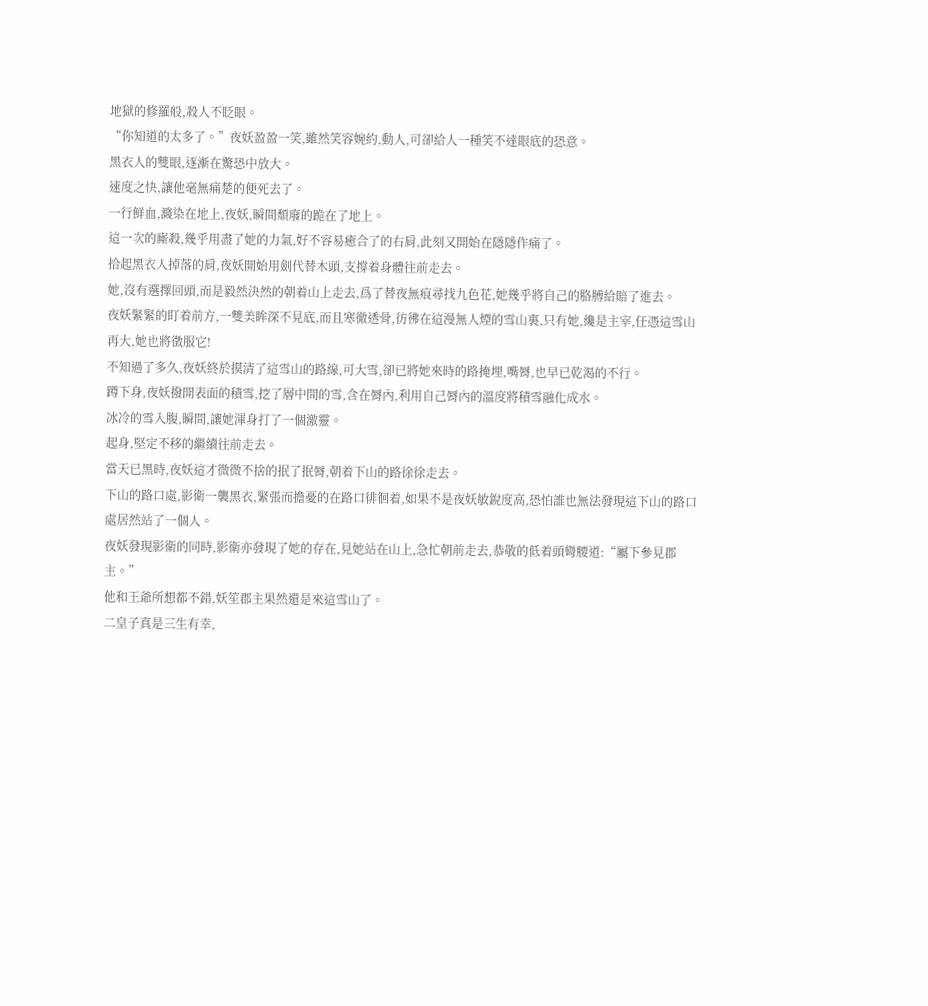地獄的修羅般,殺人不眨眼。
“你知道的太多了。”夜妖盈盈一笑,雖然笑容婉約,動人,可卻給人一種笑不達眼底的恐意。
黑衣人的雙眼,逐漸在驚恐中放大。
速度之快,讓他毫無痛楚的便死去了。
一行鮮血,濺染在地上,夜妖,瞬間頹廢的跪在了地上。
這一次的廝殺,幾乎用盡了她的力氣,好不容易癒合了的右肩,此刻又開始在隱隱作痛了。
拾起黑衣人掉落的肩,夜妖開始用劍代替木頭,支撐着身體往前走去。
她,沒有選擇回頭,而是毅然決然的朝着山上走去,爲了替夜無痕尋找九色花,她幾乎將自己的胳膊給賠了進去。
夜妖緊緊的盯着前方,一雙美眸深不見底,而且寒徹透骨,彷彿在這漫無人煙的雪山裏,只有她,纔是主宰,任憑這雪山再大,她也將徵服它!
不知過了多久,夜妖終於摸清了這雪山的路線,可大雪,卻已將她來時的路掩埋,嘴脣,也早已乾渴的不行。
蹲下身,夜妖撥開表面的積雪,挖了層中間的雪,含在脣內,利用自己脣內的溫度將積雪融化成水。
冰冷的雪入腹,瞬間,讓她渾身打了一個激靈。
起身,堅定不移的繼續往前走去。
當天已黑時,夜妖這才微微不捨的抿了抿脣,朝着下山的路徐徐走去。
下山的路口處,影衛一襲黑衣,緊張而擔憂的在路口徘徊着,如果不是夜妖敏銳度高,恐怕誰也無法發現這下山的路口處居然站了一個人。
夜妖發現影衛的同時,影衛亦發現了她的存在,見她站在山上,急忙朝前走去,恭敬的低着頭彎腰道:“屬下參見郡主。”
他和王爺所想都不錯,妖笙郡主果然還是來這雪山了。
二皇子真是三生有幸,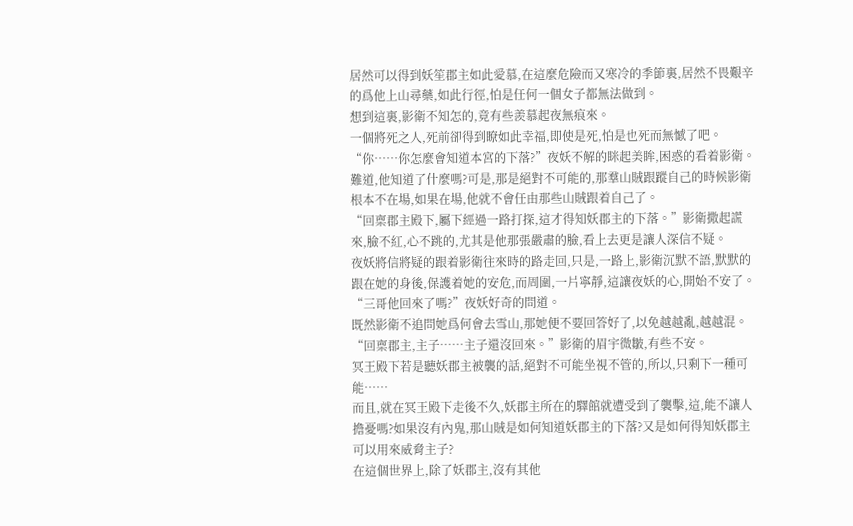居然可以得到妖笙郡主如此愛慕,在這麼危險而又寒冷的季節裏,居然不畏艱辛的爲他上山尋藥,如此行徑,怕是任何一個女子都無法做到。
想到這裏,影衛不知怎的,竟有些羨慕起夜無痕來。
一個將死之人,死前卻得到瞭如此幸福,即使是死,怕是也死而無憾了吧。
“你……你怎麼會知道本宮的下落?”夜妖不解的眯起美眸,困惑的看着影衛。
難道,他知道了什麼嗎?可是,那是絕對不可能的,那羣山賊跟蹤自己的時候影衛根本不在場,如果在場,他就不會任由那些山賊跟着自己了。
“回稟郡主殿下,屬下經過一路打探,這才得知妖郡主的下落。”影衛撒起謊來,臉不紅,心不跳的,尤其是他那張嚴肅的臉,看上去更是讓人深信不疑。
夜妖將信將疑的跟着影衛往來時的路走回,只是,一路上,影衛沉默不語,默默的跟在她的身後,保護着她的安危,而周圍,一片寧靜,這讓夜妖的心,開始不安了。
“三哥他回來了嗎?”夜妖好奇的問道。
既然影衛不追問她爲何會去雪山,那她便不要回答好了,以免越越亂,越越混。
“回稟郡主,主子……主子還沒回來。”影衛的眉宇微皺,有些不安。
冥王殿下若是聽妖郡主被襲的話,絕對不可能坐視不管的,所以,只剩下一種可能……
而且,就在冥王殿下走後不久,妖郡主所在的驛館就遭受到了襲擊,這,能不讓人擔憂嗎?如果沒有內鬼,那山賊是如何知道妖郡主的下落?又是如何得知妖郡主可以用來威脅主子?
在這個世界上,除了妖郡主,沒有其他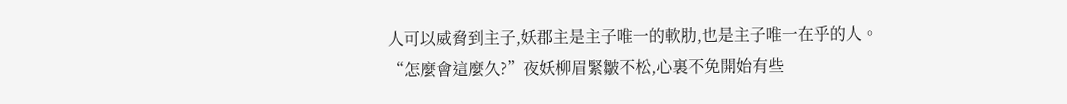人可以威脅到主子,妖郡主是主子唯一的軟肋,也是主子唯一在乎的人。
“怎麼會這麼久?”夜妖柳眉緊皺不松,心裏不免開始有些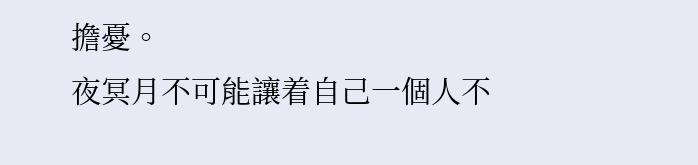擔憂。
夜冥月不可能讓着自己一個人不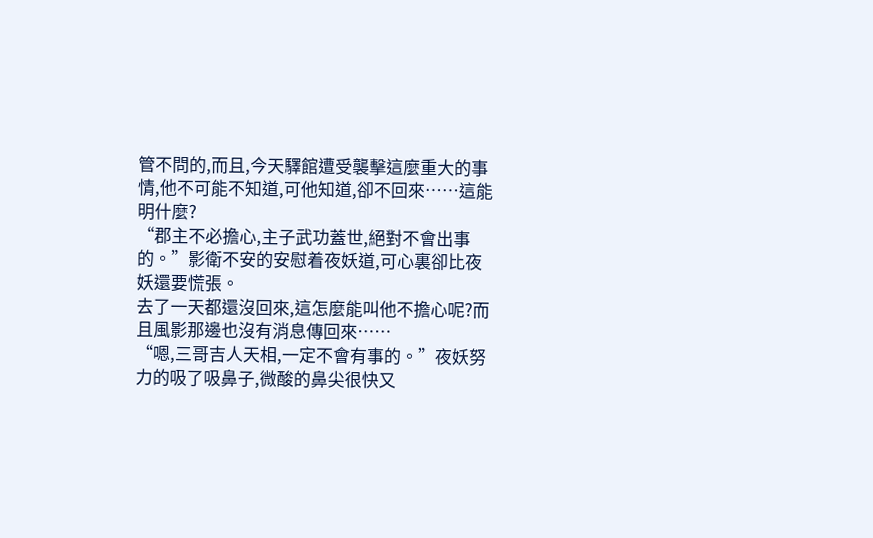管不問的,而且,今天驛館遭受襲擊這麼重大的事情,他不可能不知道,可他知道,卻不回來……這能明什麼?
“郡主不必擔心,主子武功蓋世,絕對不會出事的。”影衛不安的安慰着夜妖道,可心裏卻比夜妖還要慌張。
去了一天都還沒回來,這怎麼能叫他不擔心呢?而且風影那邊也沒有消息傳回來……
“嗯,三哥吉人天相,一定不會有事的。”夜妖努力的吸了吸鼻子,微酸的鼻尖很快又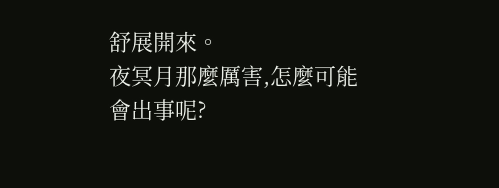舒展開來。
夜冥月那麼厲害,怎麼可能會出事呢?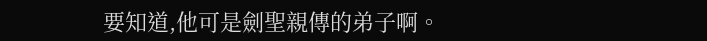要知道,他可是劍聖親傳的弟子啊。